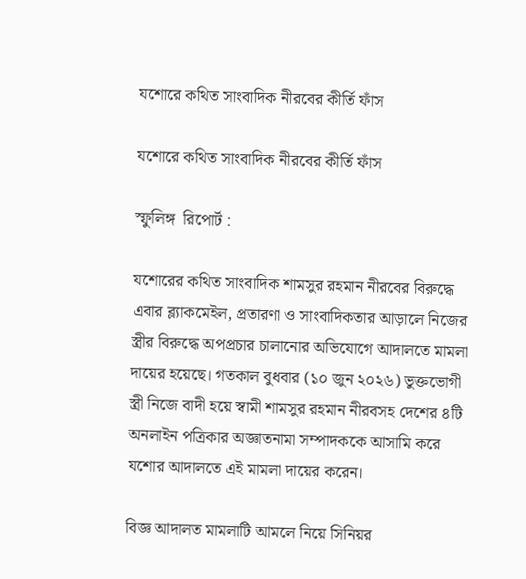যশোরে কথিত সাংবাদিক নীরবের কীর্তি ফাঁস

যশোরে কথিত সাংবাদিক নীরবের কীর্তি ফাঁস

স্ফুলিঙ্গ  রিপোর্ট :

যশোরের কথিত সাংবাদিক শামসুর রহমান নীরবের বিরুদ্ধে এবার ব্ল্যাকমেইল, প্রতারণা ও সাংবাদিকতার আড়ালে নিজের স্ত্রীর বিরুদ্ধে অপপ্রচার চালানোর অভিযোগে আদালতে মামলা দায়ের হয়েছে। গতকাল বুধবার (১০ জুন ২০২৬) ভুক্তভোগী স্ত্রী নিজে বাদী হয়ে স্বামী শামসুর রহমান নীরবসহ দেশের ৪টি অনলাইন পত্রিকার অজ্ঞাতনামা সম্পাদককে আসামি করে যশোর আদালতে এই মামলা দায়ের করেন।

বিজ্ঞ আদালত মামলাটি আমলে নিয়ে সিনিয়র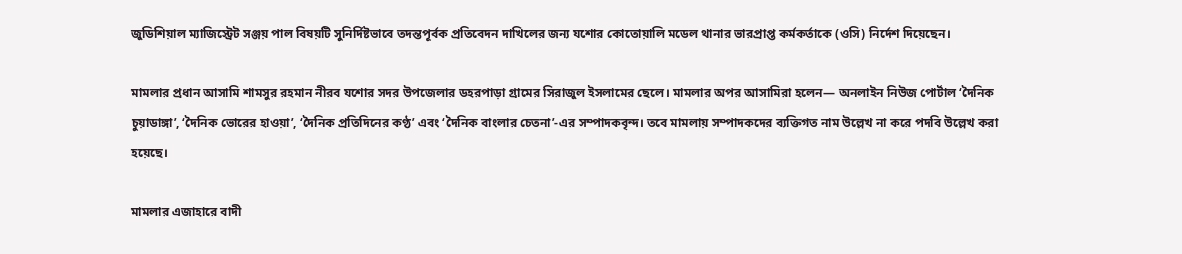জুডিশিয়াল ম্যাজিস্ট্রেট সঞ্জয় পাল বিষয়টি সুনির্দিষ্টভাবে তদন্তপূর্বক প্রতিবেদন দাখিলের জন্য যশোর কোতোয়ালি মডেল থানার ভারপ্রাপ্ত কর্মকর্তাকে (ওসি) নির্দেশ দিয়েছেন।

মামলার প্রধান আসামি শামসুর রহমান নীরব যশোর সদর উপজেলার ডহরপাড়া গ্রামের সিরাজুল ইসলামের ছেলে। মামলার অপর আসামিরা হলেন— অনলাইন নিউজ পোর্টাল ‘দৈনিক চুয়াডাঙ্গা’, ‘দৈনিক ভোরের হাওয়া’, ‘দৈনিক প্রতিদিনের কণ্ঠ’ এবং ‘দৈনিক বাংলার চেতনা’-এর সম্পাদকবৃন্দ। তবে মামলায় সম্পাদকদের ব্যক্তিগত নাম উল্লেখ না করে পদবি উল্লেখ করা হয়েছে।

মামলার এজাহারে বাদী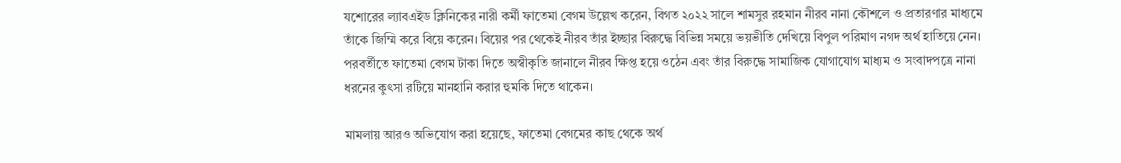যশোরের ল্যাবএইড ক্লিনিকের নারী কর্মী ফাতেমা বেগম উল্লেখ করেন, বিগত ২০২২ সালে শামসুর রহমান নীরব নানা কৌশলে ও প্রতারণার মাধ্যমে তাঁকে জিম্মি করে বিয়ে করেন। বিয়ের পর থেকেই নীরব তাঁর ইচ্ছার বিরুদ্ধে বিভিন্ন সময়ে ভয়ভীতি দেখিয়ে বিপুল পরিমাণ নগদ অর্থ হাতিয়ে নেন। পরবর্তীতে ফাতেমা বেগম টাকা দিতে অস্বীকৃতি জানালে নীরব ক্ষিপ্ত হয়ে ওঠেন এবং তাঁর বিরুদ্ধে সামাজিক যোগাযোগ মাধ্যম ও সংবাদপত্রে নানা ধরনের কুৎসা রটিয়ে মানহানি করার হুমকি দিতে থাকেন।

মামলায় আরও অভিযোগ করা হয়েছে, ফাতেমা বেগমের কাছ থেকে অর্থ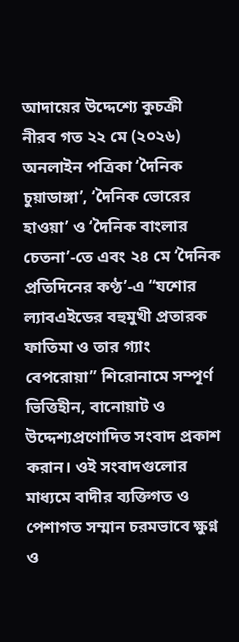আদায়ের উদ্দেশ্যে কুচক্রী নীরব গত ২২ মে (২০২৬) অনলাইন পত্রিকা ‘দৈনিক চুয়াডাঙ্গা’, ‘দৈনিক ভোরের হাওয়া’ ও ‘দৈনিক বাংলার চেতনা’-তে এবং ২৪ মে ‘দৈনিক প্রতিদিনের কণ্ঠ’-এ “যশোর ল্যাবএইডের বহুমুখী প্রতারক ফাতিমা ও তার গ্যাং বেপরোয়া” শিরোনামে সম্পূর্ণ ভিত্তিহীন, বানোয়াট ও উদ্দেশ্যপ্রণোদিত সংবাদ প্রকাশ করান। ওই সংবাদগুলোর মাধ্যমে বাদীর ব্যক্তিগত ও পেশাগত সম্মান চরমভাবে ক্ষুণ্ন ও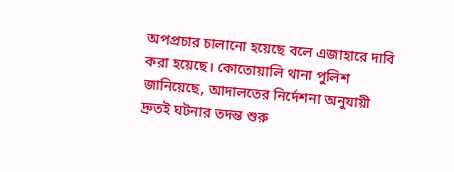অপপ্রচার চালানো হয়েছে বলে এজাহারে দাবি করা হয়েছে। কোতোয়ালি থানা পুলিশ জানিয়েছে, আদালতের নির্দেশনা অনুযায়ী দ্রুতই ঘটনার তদন্ত শুরু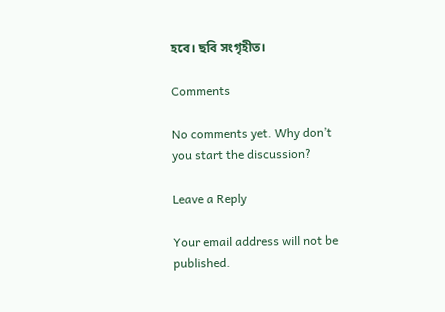হবে। ছবি সংগৃহীত।

Comments

No comments yet. Why don’t you start the discussion?

Leave a Reply

Your email address will not be published.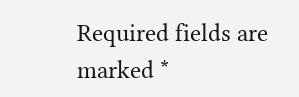Required fields are marked *